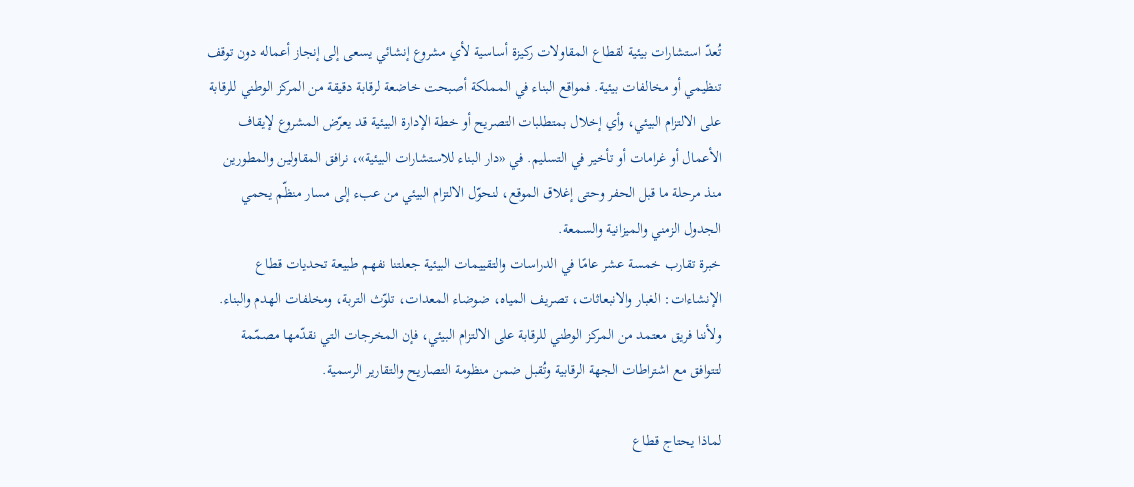تُعدّ استشارات بيئية لقطاع المقاولات ركيزة أساسية لأي مشروع إنشائي يسعى إلى إنجاز أعماله دون توقف تنظيمي أو مخالفات بيئية. فمواقع البناء في المملكة أصبحت خاضعة لرقابة دقيقة من المركز الوطني للرقابة على الالتزام البيئي، وأي إخلال بمتطلبات التصريح أو خطة الإدارة البيئية قد يعرّض المشروع لإيقاف الأعمال أو غرامات أو تأخير في التسليم. في «دار البناء للاستشارات البيئية»، نرافق المقاولين والمطورين منذ مرحلة ما قبل الحفر وحتى إغلاق الموقع، لنحوّل الالتزام البيئي من عبء إلى مسار منظّم يحمي الجدول الزمني والميزانية والسمعة.
خبرة تقارب خمسة عشر عامًا في الدراسات والتقييمات البيئية جعلتنا نفهم طبيعة تحديات قطاع الإنشاءات: الغبار والانبعاثات، تصريف المياه، ضوضاء المعدات، تلوّث التربة، ومخلفات الهدم والبناء. ولأننا فريق معتمد من المركز الوطني للرقابة على الالتزام البيئي، فإن المخرجات التي نقدّمها مصمّمة لتتوافق مع اشتراطات الجهة الرقابية وتُقبل ضمن منظومة التصاريح والتقارير الرسمية.

لماذا يحتاج قطاع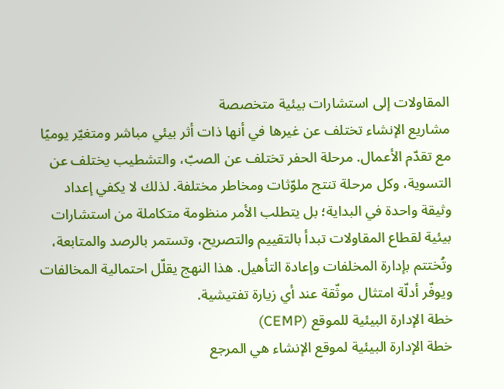المقاولات إلى استشارات بيئية متخصصة
مشاريع الإنشاء تختلف عن غيرها في أنها ذات أثر بيئي مباشر ومتغيّر يوميًا مع تقدّم الأعمال. مرحلة الحفر تختلف عن الصبّ، والتشطيب يختلف عن التسوية، وكل مرحلة تنتج ملوّثات ومخاطر مختلفة. لذلك لا يكفي إعداد وثيقة واحدة في البداية؛ بل يتطلب الأمر منظومة متكاملة من استشارات بيئية لقطاع المقاولات تبدأ بالتقييم والتصريح، وتستمر بالرصد والمتابعة، وتُختتم بإدارة المخلفات وإعادة التأهيل. هذا النهج يقلّل احتمالية المخالفات ويوفّر أدلّة امتثال موثّقة عند أي زيارة تفتيشية.
خطة الإدارة البيئية للموقع (CEMP)
خطة الإدارة البيئية لموقع الإنشاء هي المرجع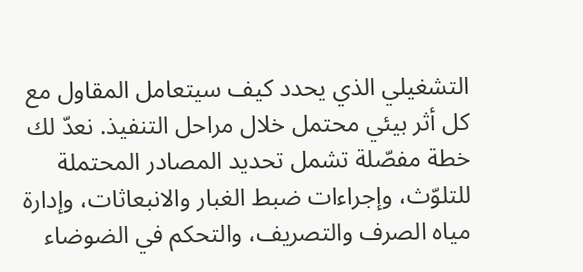التشغيلي الذي يحدد كيف سيتعامل المقاول مع كل أثر بيئي محتمل خلال مراحل التنفيذ. نعدّ لك خطة مفصّلة تشمل تحديد المصادر المحتملة للتلوّث، وإجراءات ضبط الغبار والانبعاثات، وإدارة مياه الصرف والتصريف، والتحكم في الضوضاء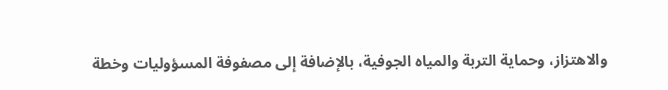والاهتزاز، وحماية التربة والمياه الجوفية، بالإضافة إلى مصفوفة المسؤوليات وخطة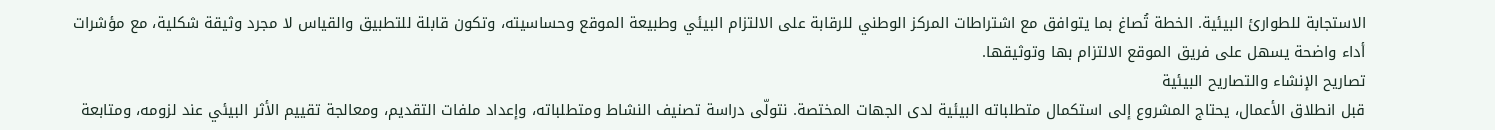الاستجابة للطوارئ البيئية. الخطة تُصاغ بما يتوافق مع اشتراطات المركز الوطني للرقابة على الالتزام البيئي وطبيعة الموقع وحساسيته، وتكون قابلة للتطبيق والقياس لا مجرد وثيقة شكلية، مع مؤشرات أداء واضحة يسهل على فريق الموقع الالتزام بها وتوثيقها.
تصاريح الإنشاء والتصاريح البيئية
قبل انطلاق الأعمال، يحتاج المشروع إلى استكمال متطلباته البيئية لدى الجهات المختصة. نتولّى دراسة تصنيف النشاط ومتطلباته، وإعداد ملفات التقديم، ومعالجة تقييم الأثر البيئي عند لزومه، ومتابعة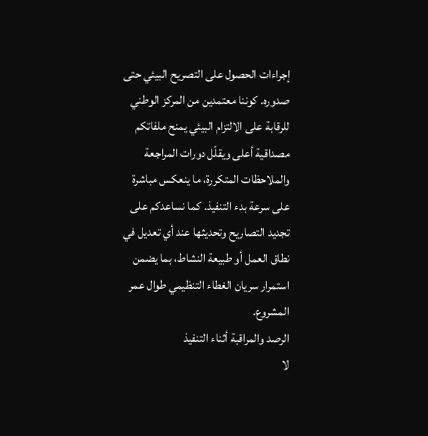إجراءات الحصول على التصريح البيئي حتى صدوره. كوننا معتمدين من المركز الوطني للرقابة على الالتزام البيئي يمنح ملفاتكم مصداقية أعلى ويقلّل دورات المراجعة والملاحظات المتكررة، ما ينعكس مباشرة على سرعة بدء التنفيذ. كما نساعدكم على تجديد التصاريح وتحديثها عند أي تعديل في نطاق العمل أو طبيعة النشاط، بما يضمن استمرار سريان الغطاء التنظيمي طوال عمر المشروع.
الرصد والمراقبة أثناء التنفيذ
لا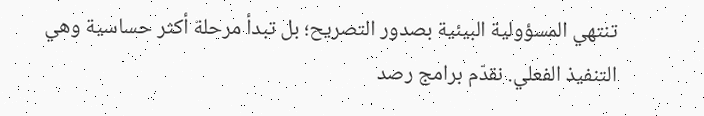تنتهي المسؤولية البيئية بصدور التصريح؛ بل تبدأ مرحلة أكثر حساسية وهي التنفيذ الفعلي. نقدّم برامج رصد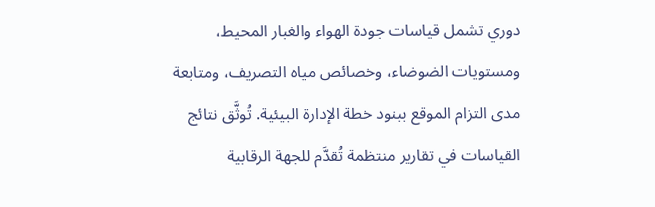دوري تشمل قياسات جودة الهواء والغبار المحيط، ومستويات الضوضاء، وخصائص مياه التصريف، ومتابعة مدى التزام الموقع ببنود خطة الإدارة البيئية. تُوثَّق نتائج القياسات في تقارير منتظمة تُقدَّم للجهة الرقابية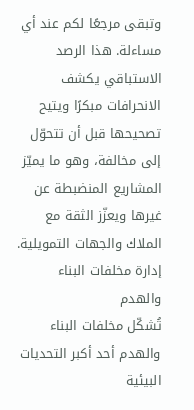وتبقى مرجعًا لكم عند أي مساءلة. هذا الرصد الاستباقي يكشف الانحرافات مبكرًا ويتيح تصحيحها قبل أن تتحوّل إلى مخالفة، وهو ما يميّز المشاريع المنضبطة عن غيرها ويعزّز الثقة مع الملاك والجهات التمويلية.
إدارة مخلفات البناء والهدم
تُشكّل مخلفات البناء والهدم أحد أكبر التحديات البيئية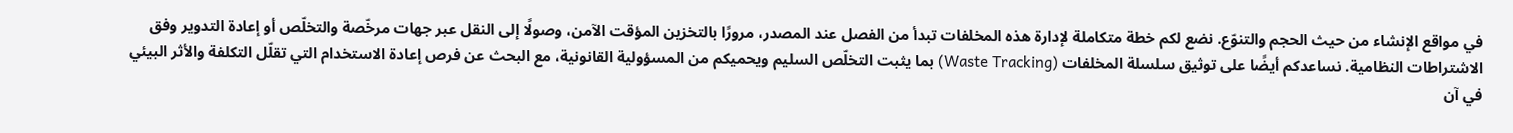في مواقع الإنشاء من حيث الحجم والتنوّع. نضع لكم خطة متكاملة لإدارة هذه المخلفات تبدأ من الفصل عند المصدر، مرورًا بالتخزين المؤقت الآمن، وصولًا إلى النقل عبر جهات مرخّصة والتخلّص أو إعادة التدوير وفق الاشتراطات النظامية. نساعدكم أيضًا على توثيق سلسلة المخلفات (Waste Tracking) بما يثبت التخلّص السليم ويحميكم من المسؤولية القانونية، مع البحث عن فرص إعادة الاستخدام التي تقلّل التكلفة والأثر البيئي في آن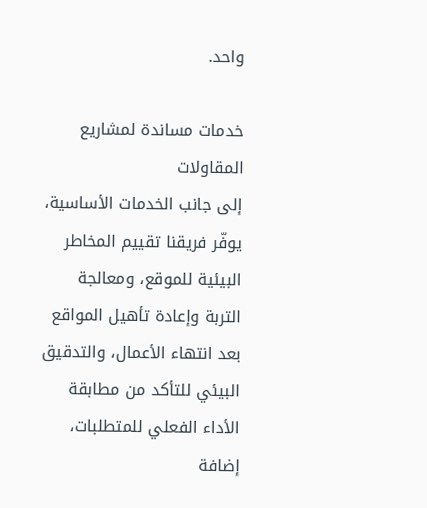واحد.

خدمات مساندة لمشاريع المقاولات
إلى جانب الخدمات الأساسية، يوفّر فريقنا تقييم المخاطر البيئية للموقع، ومعالجة التربة وإعادة تأهيل المواقع بعد انتهاء الأعمال، والتدقيق البيئي للتأكد من مطابقة الأداء الفعلي للمتطلبات، إضافة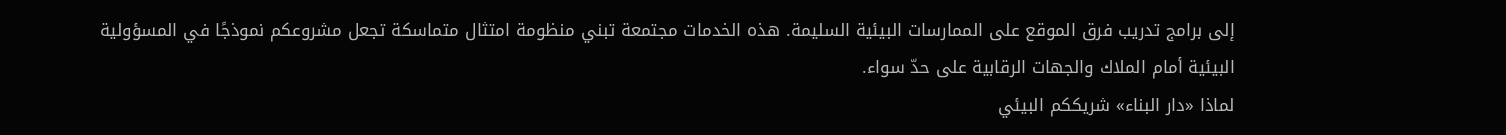إلى برامج تدريب فرق الموقع على الممارسات البيئية السليمة. هذه الخدمات مجتمعة تبني منظومة امتثال متماسكة تجعل مشروعكم نموذجًا في المسؤولية البيئية أمام الملاك والجهات الرقابية على حدّ سواء.
لماذا «دار البناء» شريككم البيئي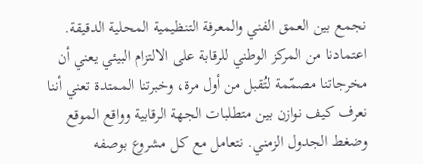نجمع بين العمق الفني والمعرفة التنظيمية المحلية الدقيقة. اعتمادنا من المركز الوطني للرقابة على الالتزام البيئي يعني أن مخرجاتنا مصمّمة لتُقبل من أول مرة، وخبرتنا الممتدة تعني أننا نعرف كيف نوازن بين متطلبات الجهة الرقابية وواقع الموقع وضغط الجدول الزمني. نتعامل مع كل مشروع بوصفه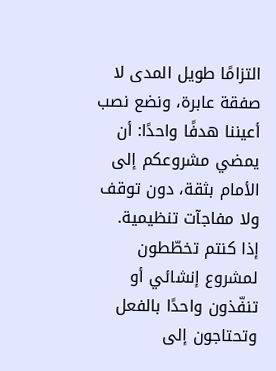التزامًا طويل المدى لا صفقة عابرة، ونضع نصب أعيننا هدفًا واحدًا: أن يمضي مشروعكم إلى الأمام بثقة، دون توقف ولا مفاجآت تنظيمية.
إذا كنتم تخطّطون لمشروع إنشائي أو تنفّذون واحدًا بالفعل وتحتاجون إلى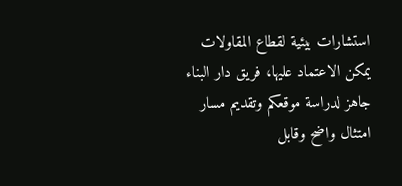استشارات بيئية لقطاع المقاولات يمكن الاعتماد عليها، فريق دار البناء جاهز لدراسة موقعكم وتقديم مسار امتثال واضح وقابل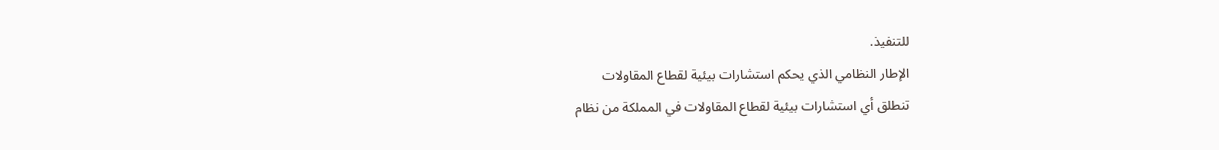للتنفيذ.
الإطار النظامي الذي يحكم استشارات بيئية لقطاع المقاولات
تنطلق أي استشارات بيئية لقطاع المقاولات في المملكة من نظام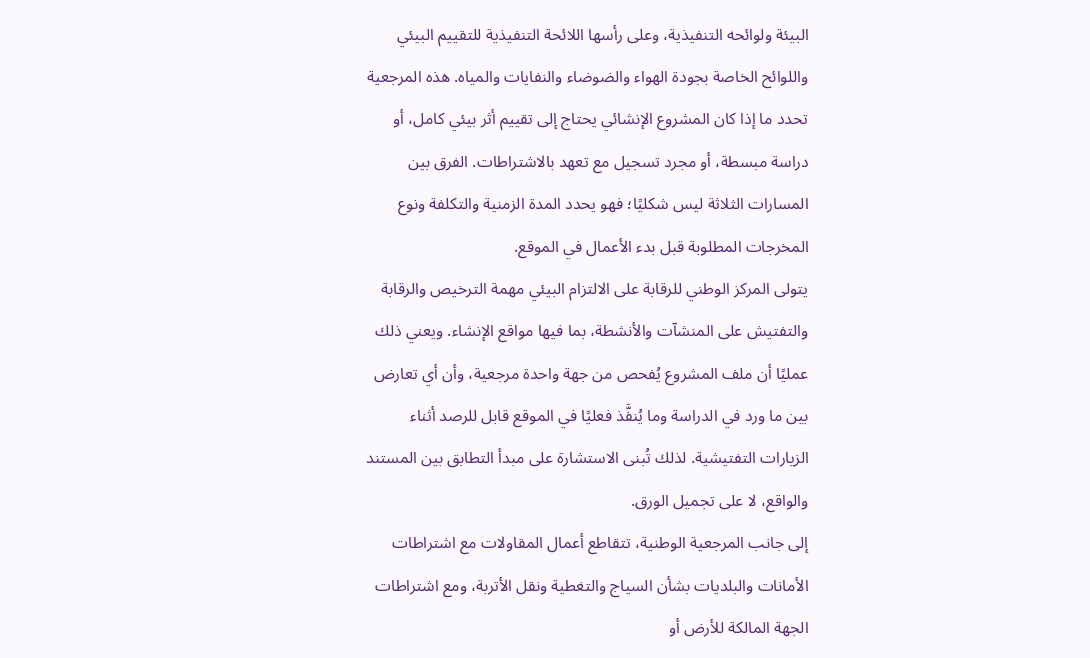البيئة ولوائحه التنفيذية، وعلى رأسها اللائحة التنفيذية للتقييم البيئي واللوائح الخاصة بجودة الهواء والضوضاء والنفايات والمياه. هذه المرجعية تحدد ما إذا كان المشروع الإنشائي يحتاج إلى تقييم أثر بيئي كامل، أو دراسة مبسطة، أو مجرد تسجيل مع تعهد بالاشتراطات. الفرق بين المسارات الثلاثة ليس شكليًا؛ فهو يحدد المدة الزمنية والتكلفة ونوع المخرجات المطلوبة قبل بدء الأعمال في الموقع.
يتولى المركز الوطني للرقابة على الالتزام البيئي مهمة الترخيص والرقابة والتفتيش على المنشآت والأنشطة، بما فيها مواقع الإنشاء. ويعني ذلك عمليًا أن ملف المشروع يُفحص من جهة واحدة مرجعية، وأن أي تعارض بين ما ورد في الدراسة وما يُنفَّذ فعليًا في الموقع قابل للرصد أثناء الزيارات التفتيشية. لذلك تُبنى الاستشارة على مبدأ التطابق بين المستند والواقع، لا على تجميل الورق.
إلى جانب المرجعية الوطنية، تتقاطع أعمال المقاولات مع اشتراطات الأمانات والبلديات بشأن السياج والتغطية ونقل الأتربة، ومع اشتراطات الجهة المالكة للأرض أو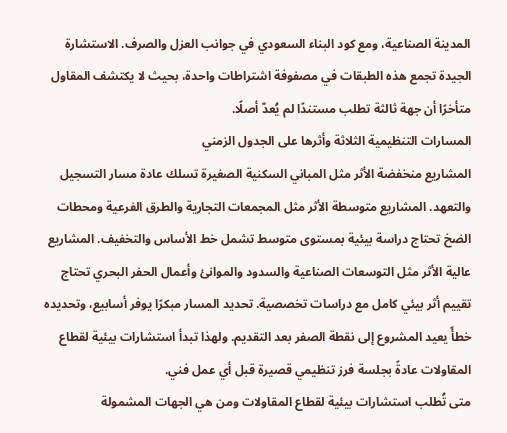المدينة الصناعية، ومع كود البناء السعودي في جوانب العزل والصرف. الاستشارة الجيدة تجمع هذه الطبقات في مصفوفة اشتراطات واحدة، بحيث لا يكتشف المقاول متأخرًا أن جهة ثالثة تطلب مستندًا لم يُعدّ أصلًا.
المسارات التنظيمية الثلاثة وأثرها على الجدول الزمني
المشاريع منخفضة الأثر مثل المباني السكنية الصغيرة تسلك عادة مسار التسجيل والتعهد. المشاريع متوسطة الأثر مثل المجمعات التجارية والطرق الفرعية ومحطات الضخ تحتاج دراسة بيئية بمستوى متوسط تشمل خط الأساس والتخفيف. المشاريع عالية الأثر مثل التوسعات الصناعية والسدود والموانئ وأعمال الحفر البحري تحتاج تقييم أثر بيئي كامل مع دراسات تخصصية. تحديد المسار مبكرًا يوفر أسابيع، وتحديده خطأً يعيد المشروع إلى نقطة الصفر بعد التقديم. ولهذا تبدأ استشارات بيئية لقطاع المقاولات عادةً بجلسة فرز تنظيمي قصيرة قبل أي عمل فني.
متى تُطلب استشارات بيئية لقطاع المقاولات ومن هي الجهات المشمولة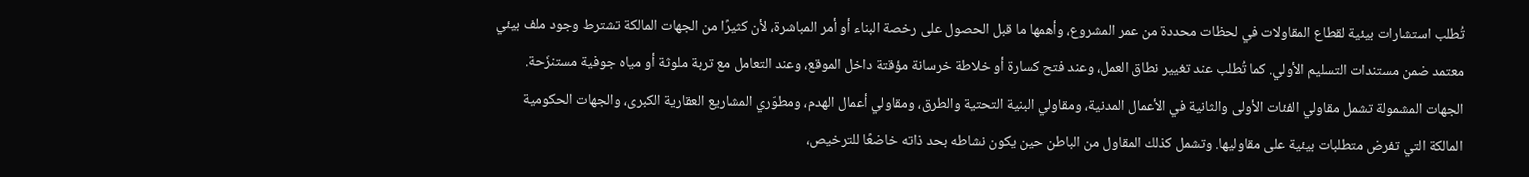تُطلب استشارات بيئية لقطاع المقاولات في لحظات محددة من عمر المشروع، وأهمها ما قبل الحصول على رخصة البناء أو أمر المباشرة، لأن كثيرًا من الجهات المالكة تشترط وجود ملف بيئي معتمد ضمن مستندات التسليم الأولي. كما تُطلب عند تغيير نطاق العمل، وعند فتح كسارة أو خلاطة خرسانة مؤقتة داخل الموقع، وعند التعامل مع تربة ملوثة أو مياه جوفية مستنزَحة.
الجهات المشمولة تشمل مقاولي الفئات الأولى والثانية في الأعمال المدنية، ومقاولي البنية التحتية والطرق، ومقاولي أعمال الهدم، ومطوّري المشاريع العقارية الكبرى، والجهات الحكومية المالكة التي تفرض متطلبات بيئية على مقاوليها. وتشمل كذلك المقاول من الباطن حين يكون نشاطه بحد ذاته خاضعًا للترخيص،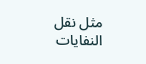مثل نقل النفايات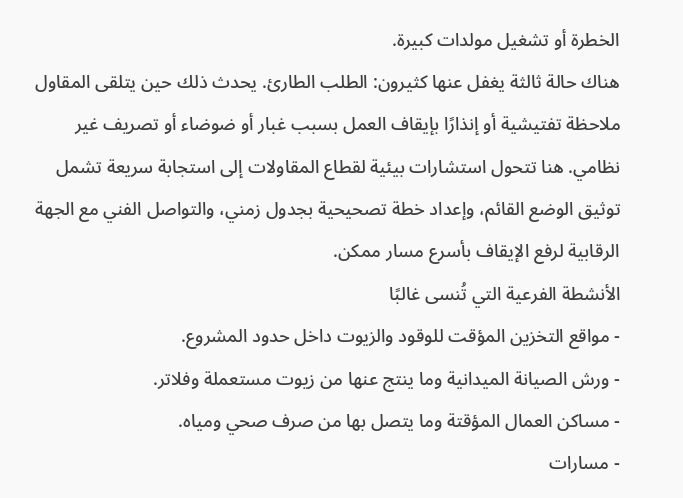الخطرة أو تشغيل مولدات كبيرة.
هناك حالة ثالثة يغفل عنها كثيرون: الطلب الطارئ. يحدث ذلك حين يتلقى المقاول ملاحظة تفتيشية أو إنذارًا بإيقاف العمل بسبب غبار أو ضوضاء أو تصريف غير نظامي. هنا تتحول استشارات بيئية لقطاع المقاولات إلى استجابة سريعة تشمل توثيق الوضع القائم، وإعداد خطة تصحيحية بجدول زمني، والتواصل الفني مع الجهة الرقابية لرفع الإيقاف بأسرع مسار ممكن.
الأنشطة الفرعية التي تُنسى غالبًا
- مواقع التخزين المؤقت للوقود والزيوت داخل حدود المشروع.
- ورش الصيانة الميدانية وما ينتج عنها من زيوت مستعملة وفلاتر.
- مساكن العمال المؤقتة وما يتصل بها من صرف صحي ومياه.
- مسارات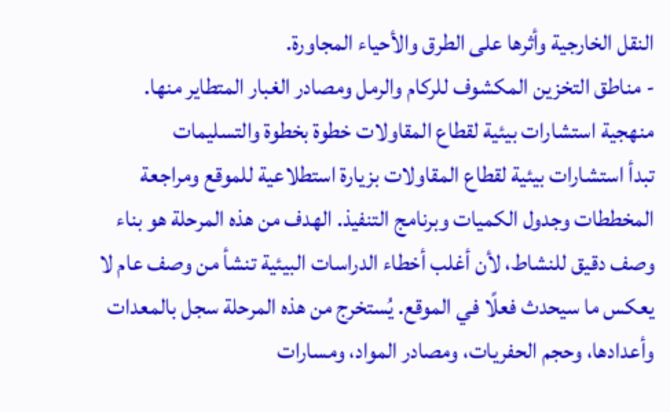النقل الخارجية وأثرها على الطرق والأحياء المجاورة.
- مناطق التخزين المكشوف للركام والرمل ومصادر الغبار المتطاير منها.
منهجية استشارات بيئية لقطاع المقاولات خطوة بخطوة والتسليمات
تبدأ استشارات بيئية لقطاع المقاولات بزيارة استطلاعية للموقع ومراجعة المخططات وجدول الكميات وبرنامج التنفيذ. الهدف من هذه المرحلة هو بناء وصف دقيق للنشاط، لأن أغلب أخطاء الدراسات البيئية تنشأ من وصف عام لا يعكس ما سيحدث فعلًا في الموقع. يُستخرج من هذه المرحلة سجل بالمعدات وأعدادها، وحجم الحفريات، ومصادر المواد، ومسارات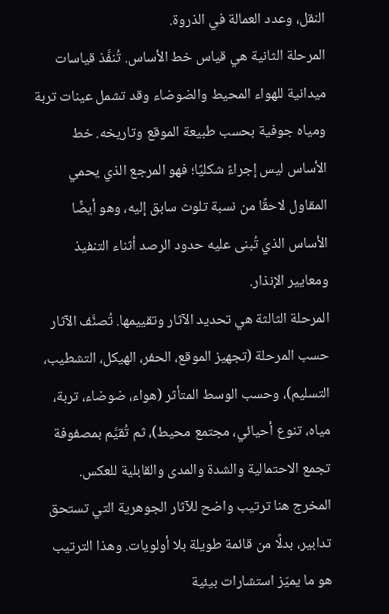النقل، وعدد العمالة في الذروة.
المرحلة الثانية هي قياس خط الأساس. تُنفَّذ قياسات ميدانية للهواء المحيط والضوضاء وقد تشمل عينات تربة ومياه جوفية بحسب طبيعة الموقع وتاريخه. خط الأساس ليس إجراءً شكليًا؛ فهو المرجع الذي يحمي المقاول لاحقًا من نسبة تلوث سابق إليه، وهو أيضًا الأساس الذي تُبنى عليه حدود الرصد أثناء التنفيذ ومعايير الإنذار.
المرحلة الثالثة هي تحديد الآثار وتقييمها. تُصنَّف الآثار حسب المرحلة (تجهيز الموقع، الحفر، الهيكل، التشطيب، التسليم)، وحسب الوسط المتأثر (هواء، ضوضاء، تربة، مياه، تنوع أحيائي، مجتمع محيط)، ثم تُقيَّم بمصفوفة تجمع الاحتمالية والشدة والمدى والقابلية للعكس. المخرج هنا ترتيب واضح للآثار الجوهرية التي تستحق تدابير، بدلًا من قائمة طويلة بلا أولويات. وهذا الترتيب هو ما يميّز استشارات بيئية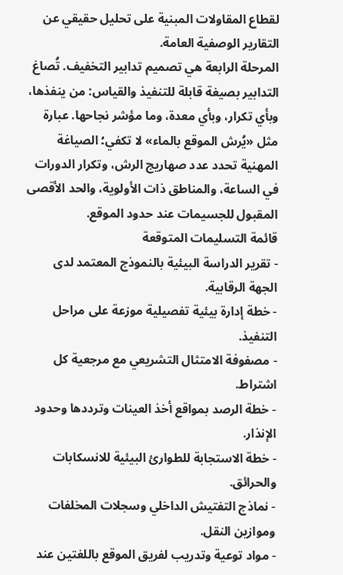لقطاع المقاولات المبنية على تحليل حقيقي عن التقارير الوصفية العامة.
المرحلة الرابعة هي تصميم تدابير التخفيف. تُصاغ التدابير بصيغة قابلة للتنفيذ والقياس: من ينفذها، وبأي تكرار، وبأي معدة، وما مؤشر نجاحها. عبارة مثل «يُرش الموقع بالماء» لا تكفي؛ الصياغة المهنية تحدد عدد صهاريج الرش، وتكرار الدورات في الساعة، والمناطق ذات الأولوية، والحد الأقصى المقبول للجسيمات عند حدود الموقع.
قائمة التسليمات المتوقعة
- تقرير الدراسة البيئية بالنموذج المعتمد لدى الجهة الرقابية.
- خطة إدارة بيئية تفصيلية موزعة على مراحل التنفيذ.
- مصفوفة الامتثال التشريعي مع مرجعية كل اشتراط.
- خطة الرصد بمواقع أخذ العينات وترددها وحدود الإنذار.
- خطة الاستجابة للطوارئ البيئية للانسكابات والحرائق.
- نماذج التفتيش الداخلي وسجلات المخلفات وموازين النقل.
- مواد توعية وتدريب لفريق الموقع باللغتين عند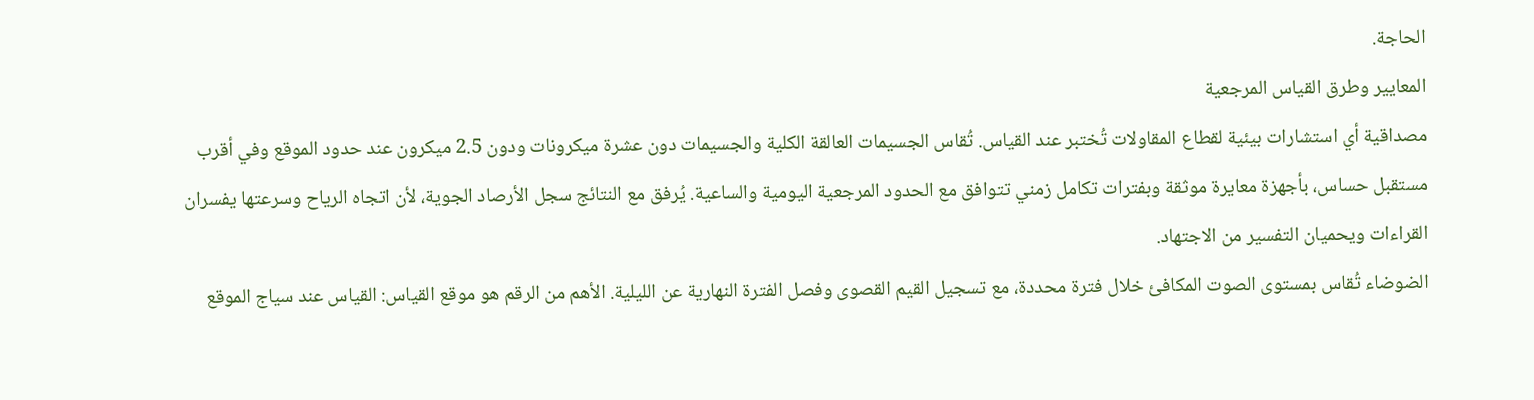الحاجة.
المعايير وطرق القياس المرجعية
مصداقية أي استشارات بيئية لقطاع المقاولات تُختبر عند القياس. تُقاس الجسيمات العالقة الكلية والجسيمات دون عشرة ميكرونات ودون 2.5 ميكرون عند حدود الموقع وفي أقرب مستقبل حساس، بأجهزة معايرة موثقة وبفترات تكامل زمني تتوافق مع الحدود المرجعية اليومية والساعية. يُرفق مع النتائج سجل الأرصاد الجوية، لأن اتجاه الرياح وسرعتها يفسران القراءات ويحميان التفسير من الاجتهاد.
الضوضاء تُقاس بمستوى الصوت المكافئ خلال فترة محددة، مع تسجيل القيم القصوى وفصل الفترة النهارية عن الليلية. الأهم من الرقم هو موقع القياس: القياس عند سياج الموقع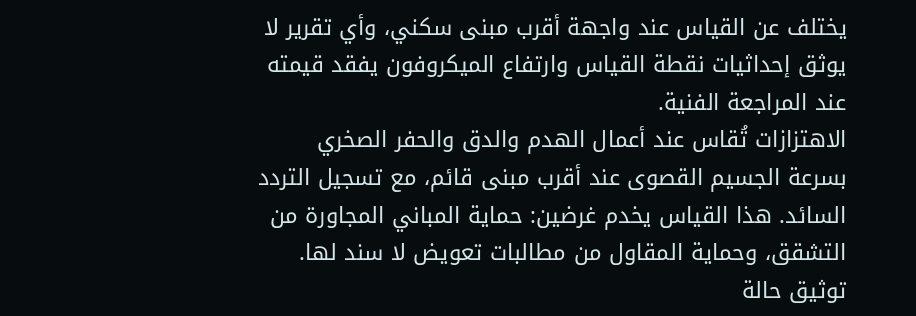يختلف عن القياس عند واجهة أقرب مبنى سكني، وأي تقرير لا يوثق إحداثيات نقطة القياس وارتفاع الميكروفون يفقد قيمته عند المراجعة الفنية.
الاهتزازات تُقاس عند أعمال الهدم والدق والحفر الصخري بسرعة الجسيم القصوى عند أقرب مبنى قائم، مع تسجيل التردد السائد. هذا القياس يخدم غرضين: حماية المباني المجاورة من التشقق، وحماية المقاول من مطالبات تعويض لا سند لها. توثيق حالة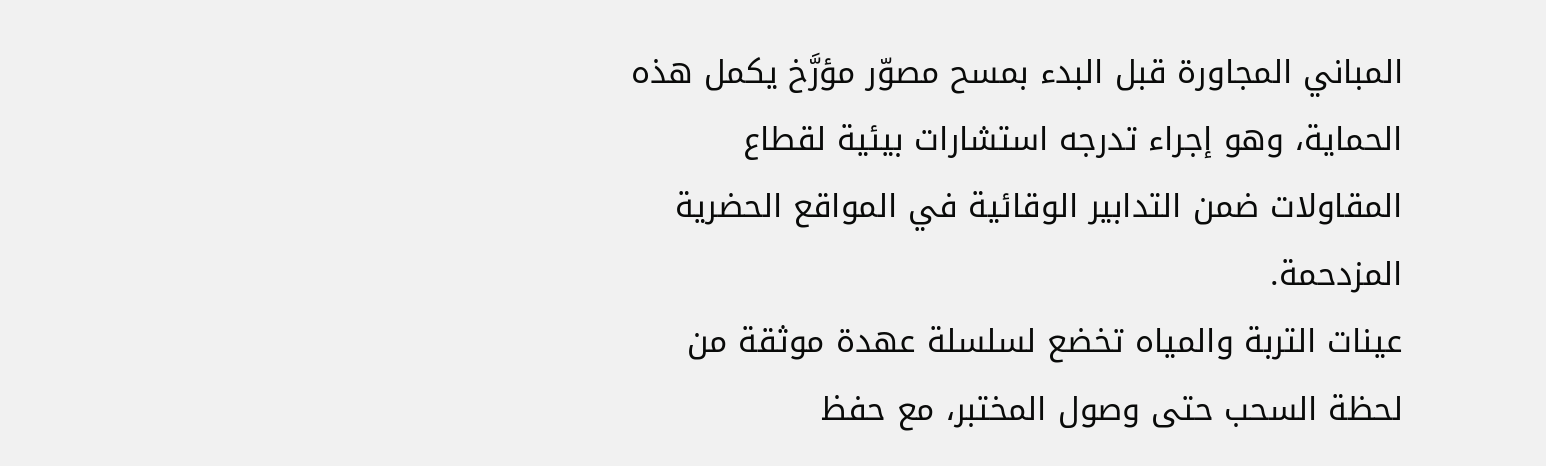المباني المجاورة قبل البدء بمسح مصوّر مؤرَّخ يكمل هذه الحماية، وهو إجراء تدرجه استشارات بيئية لقطاع المقاولات ضمن التدابير الوقائية في المواقع الحضرية المزدحمة.
عينات التربة والمياه تخضع لسلسلة عهدة موثقة من لحظة السحب حتى وصول المختبر، مع حفظ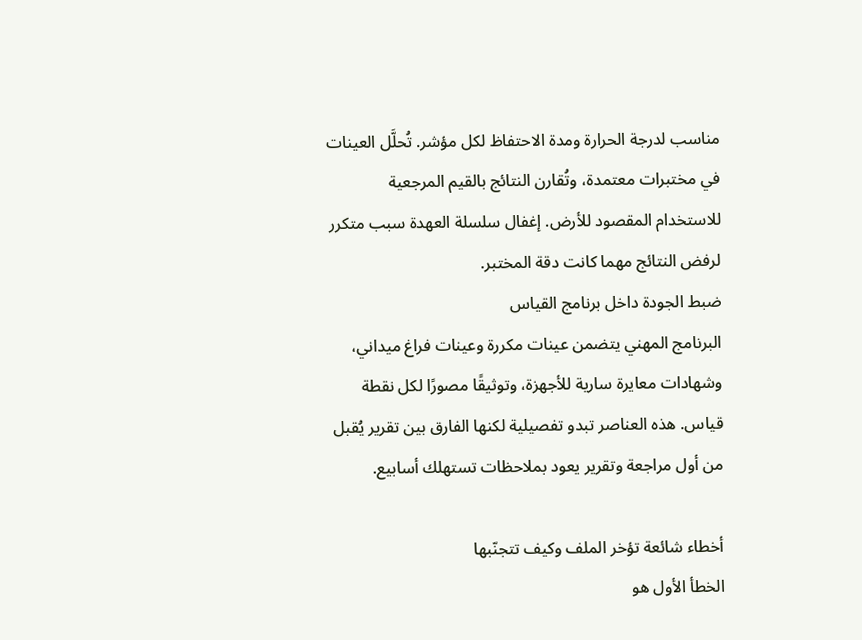مناسب لدرجة الحرارة ومدة الاحتفاظ لكل مؤشر. تُحلَّل العينات في مختبرات معتمدة، وتُقارن النتائج بالقيم المرجعية للاستخدام المقصود للأرض. إغفال سلسلة العهدة سبب متكرر لرفض النتائج مهما كانت دقة المختبر.
ضبط الجودة داخل برنامج القياس
البرنامج المهني يتضمن عينات مكررة وعينات فراغ ميداني، وشهادات معايرة سارية للأجهزة، وتوثيقًا مصورًا لكل نقطة قياس. هذه العناصر تبدو تفصيلية لكنها الفارق بين تقرير يُقبل من أول مراجعة وتقرير يعود بملاحظات تستهلك أسابيع.

أخطاء شائعة تؤخر الملف وكيف تتجنّبها
الخطأ الأول هو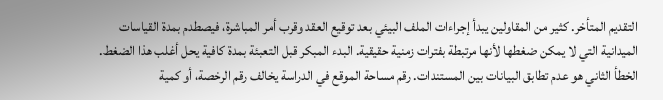التقديم المتأخر. كثير من المقاولين يبدأ إجراءات الملف البيئي بعد توقيع العقد وقرب أمر المباشرة، فيصطدم بمدة القياسات الميدانية التي لا يمكن ضغطها لأنها مرتبطة بفترات زمنية حقيقية. البدء المبكر قبل التعبئة بمدة كافية يحل أغلب هذا الضغط.
الخطأ الثاني هو عدم تطابق البيانات بين المستندات. رقم مساحة الموقع في الدراسة يخالف رقم الرخصة، أو كمية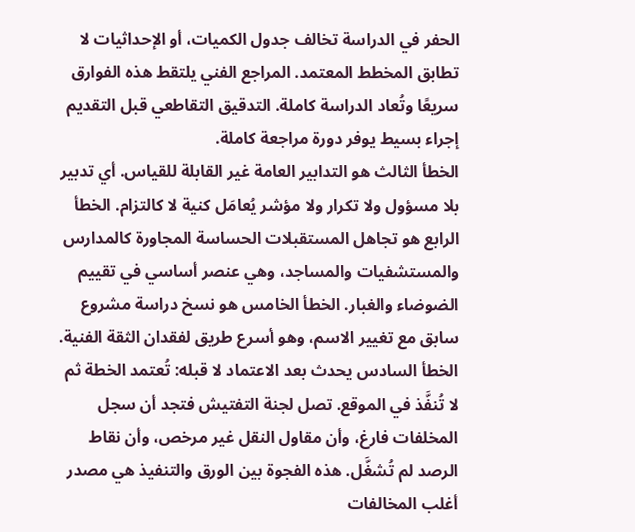الحفر في الدراسة تخالف جدول الكميات، أو الإحداثيات لا تطابق المخطط المعتمد. المراجع الفني يلتقط هذه الفوارق سريعًا وتُعاد الدراسة كاملة. التدقيق التقاطعي قبل التقديم إجراء بسيط يوفر دورة مراجعة كاملة.
الخطأ الثالث هو التدابير العامة غير القابلة للقياس. أي تدبير بلا مسؤول ولا تكرار ولا مؤشر يُعامَل كنية لا كالتزام. الخطأ الرابع هو تجاهل المستقبلات الحساسة المجاورة كالمدارس والمستشفيات والمساجد، وهي عنصر أساسي في تقييم الضوضاء والغبار. الخطأ الخامس هو نسخ دراسة مشروع سابق مع تغيير الاسم، وهو أسرع طريق لفقدان الثقة الفنية.
الخطأ السادس يحدث بعد الاعتماد لا قبله: تُعتمد الخطة ثم لا تُنفَّذ في الموقع. تصل لجنة التفتيش فتجد أن سجل المخلفات فارغ، وأن مقاول النقل غير مرخص، وأن نقاط الرصد لم تُشغَّل. هذه الفجوة بين الورق والتنفيذ هي مصدر أغلب المخالفات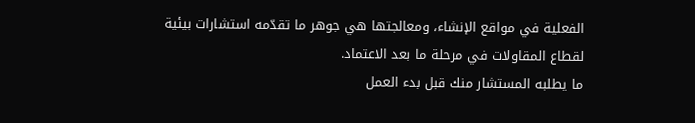الفعلية في مواقع الإنشاء، ومعالجتها هي جوهر ما تقدّمه استشارات بيئية لقطاع المقاولات في مرحلة ما بعد الاعتماد.
ما يطلبه المستشار منك قبل بدء العمل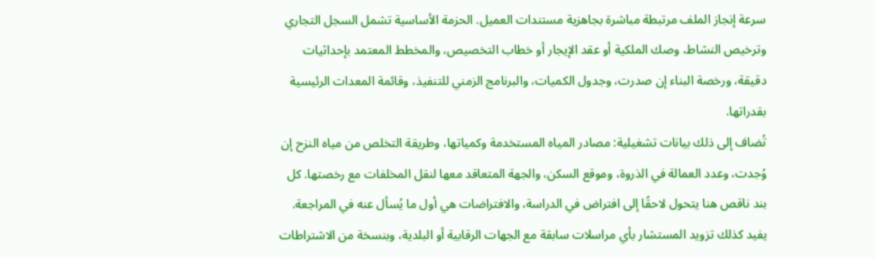سرعة إنجاز الملف مرتبطة مباشرة بجاهزية مستندات العميل. الحزمة الأساسية تشمل السجل التجاري وترخيص النشاط، وصك الملكية أو عقد الإيجار أو خطاب التخصيص، والمخطط المعتمد بإحداثيات دقيقة، ورخصة البناء إن صدرت، وجدول الكميات، والبرنامج الزمني للتنفيذ، وقائمة المعدات الرئيسية بقدراتها.
تُضاف إلى ذلك بيانات تشغيلية: مصادر المياه المستخدمة وكمياتها، وطريقة التخلص من مياه النزح إن وُجدت، وعدد العمالة في الذروة، وموقع السكن، والجهة المتعاقد معها لنقل المخلفات مع رخصتها. كل بند ناقص هنا يتحول لاحقًا إلى افتراض في الدراسة، والافتراضات هي أول ما يُسأل عنه في المراجعة.
يفيد كذلك تزويد المستشار بأي مراسلات سابقة مع الجهات الرقابية أو البلدية، وبنسخة من الاشتراطات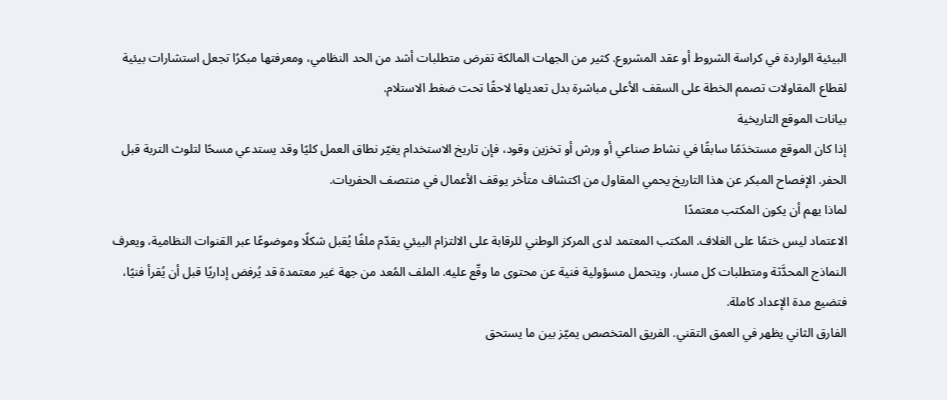البيئية الواردة في كراسة الشروط أو عقد المشروع. كثير من الجهات المالكة تفرض متطلبات أشد من الحد النظامي، ومعرفتها مبكرًا تجعل استشارات بيئية لقطاع المقاولات تصمم الخطة على السقف الأعلى مباشرة بدل تعديلها لاحقًا تحت ضغط الاستلام.
بيانات الموقع التاريخية
إذا كان الموقع مستخدَمًا سابقًا في نشاط صناعي أو ورش أو تخزين وقود، فإن تاريخ الاستخدام يغيّر نطاق العمل كليًا وقد يستدعي مسحًا لتلوث التربة قبل الحفر. الإفصاح المبكر عن هذا التاريخ يحمي المقاول من اكتشاف متأخر يوقف الأعمال في منتصف الحفريات.
لماذا يهم أن يكون المكتب معتمدًا
الاعتماد ليس ختمًا على الغلاف. المكتب المعتمد لدى المركز الوطني للرقابة على الالتزام البيئي يقدّم ملفًا يُقبل شكلًا وموضوعًا عبر القنوات النظامية، ويعرف النماذج المحدَّثة ومتطلبات كل مسار، ويتحمل مسؤولية فنية عن محتوى ما وقّع عليه. الملف المُعد من جهة غير معتمدة قد يُرفض إداريًا قبل أن يُقرأ فنيًا، فتضيع مدة الإعداد كاملة.
الفارق الثاني يظهر في العمق التقني. الفريق المتخصص يميّز بين ما يستحق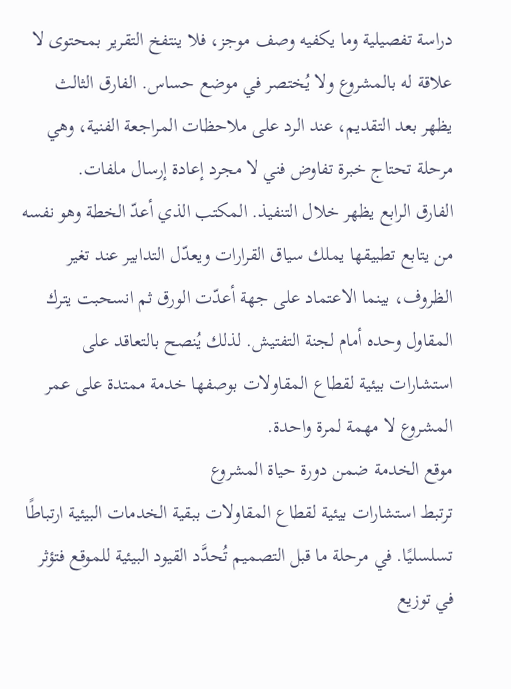دراسة تفصيلية وما يكفيه وصف موجز، فلا ينتفخ التقرير بمحتوى لا علاقة له بالمشروع ولا يُختصر في موضع حساس. الفارق الثالث يظهر بعد التقديم، عند الرد على ملاحظات المراجعة الفنية، وهي مرحلة تحتاج خبرة تفاوض فني لا مجرد إعادة إرسال ملفات.
الفارق الرابع يظهر خلال التنفيذ. المكتب الذي أعدّ الخطة وهو نفسه من يتابع تطبيقها يملك سياق القرارات ويعدّل التدابير عند تغير الظروف، بينما الاعتماد على جهة أعدّت الورق ثم انسحبت يترك المقاول وحده أمام لجنة التفتيش. لذلك يُنصح بالتعاقد على استشارات بيئية لقطاع المقاولات بوصفها خدمة ممتدة على عمر المشروع لا مهمة لمرة واحدة.
موقع الخدمة ضمن دورة حياة المشروع
ترتبط استشارات بيئية لقطاع المقاولات ببقية الخدمات البيئية ارتباطًا تسلسليًا. في مرحلة ما قبل التصميم تُحدَّد القيود البيئية للموقع فتؤثر في توزيع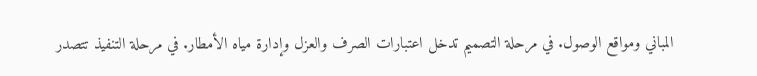المباني ومواقع الوصول. في مرحلة التصميم تدخل اعتبارات الصرف والعزل وإدارة مياه الأمطار. في مرحلة التنفيذ تتصدر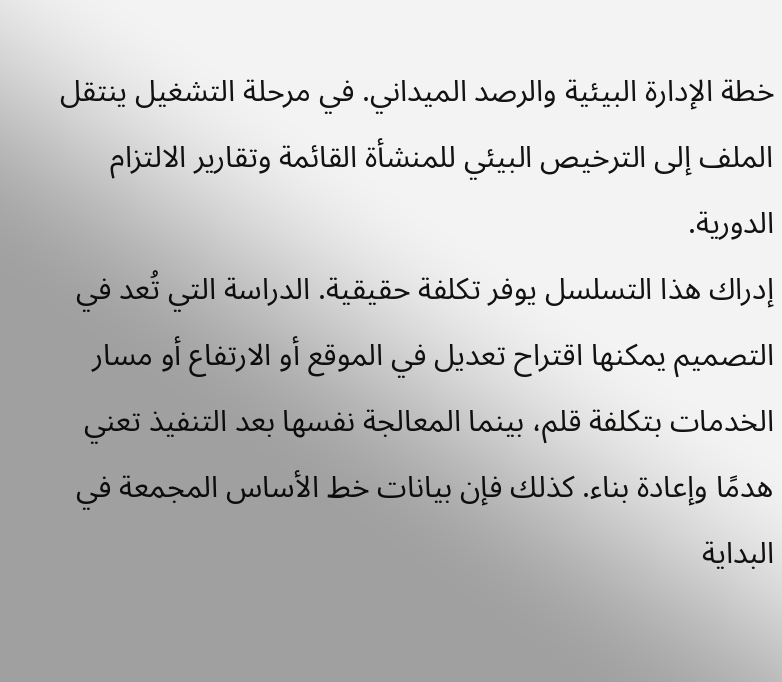خطة الإدارة البيئية والرصد الميداني. في مرحلة التشغيل ينتقل الملف إلى الترخيص البيئي للمنشأة القائمة وتقارير الالتزام الدورية.
إدراك هذا التسلسل يوفر تكلفة حقيقية. الدراسة التي تُعد في التصميم يمكنها اقتراح تعديل في الموقع أو الارتفاع أو مسار الخدمات بتكلفة قلم، بينما المعالجة نفسها بعد التنفيذ تعني هدمًا وإعادة بناء. كذلك فإن بيانات خط الأساس المجمعة في البداية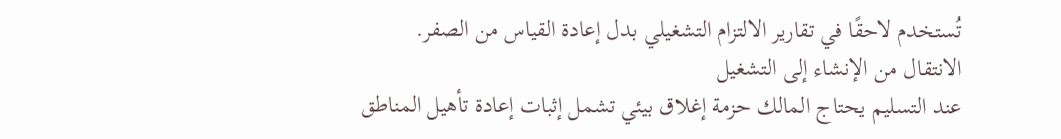تُستخدم لاحقًا في تقارير الالتزام التشغيلي بدل إعادة القياس من الصفر.
الانتقال من الإنشاء إلى التشغيل
عند التسليم يحتاج المالك حزمة إغلاق بيئي تشمل إثبات إعادة تأهيل المناطق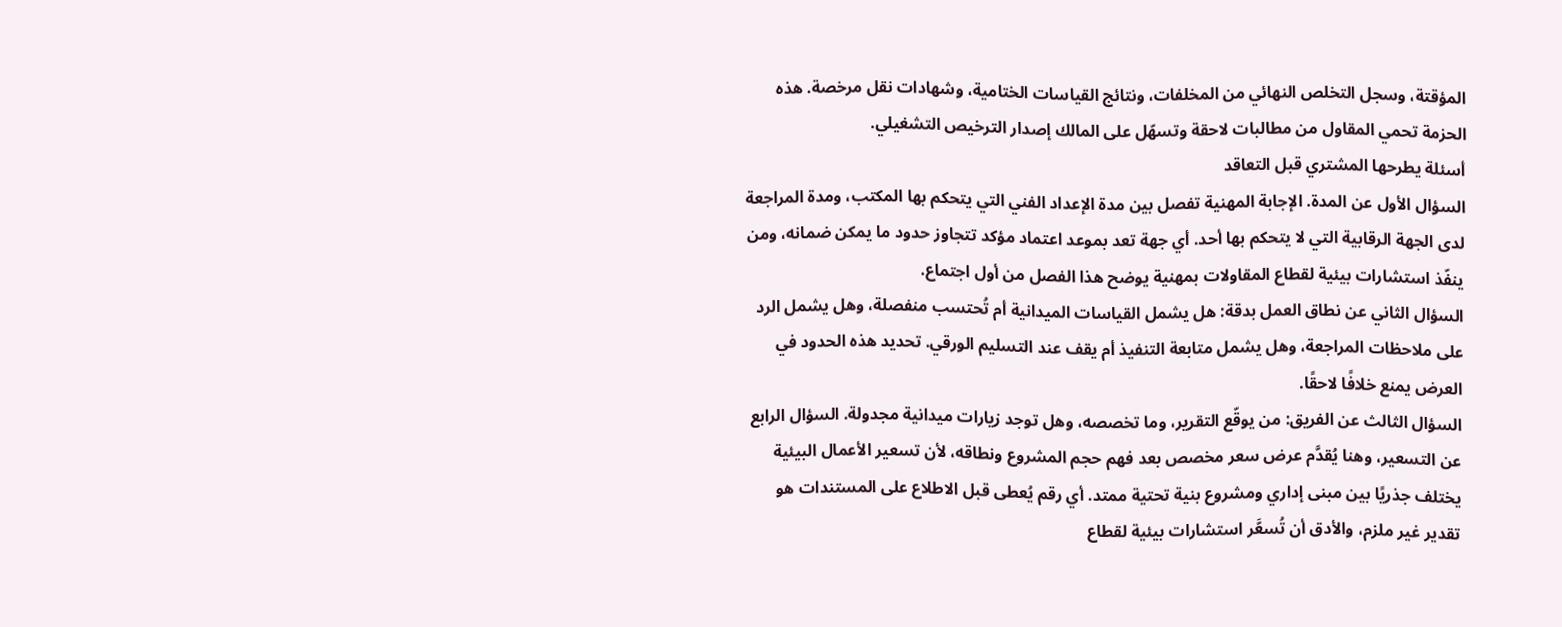المؤقتة، وسجل التخلص النهائي من المخلفات، ونتائج القياسات الختامية، وشهادات نقل مرخصة. هذه الحزمة تحمي المقاول من مطالبات لاحقة وتسهّل على المالك إصدار الترخيص التشغيلي.
أسئلة يطرحها المشتري قبل التعاقد
السؤال الأول عن المدة. الإجابة المهنية تفصل بين مدة الإعداد الفني التي يتحكم بها المكتب، ومدة المراجعة لدى الجهة الرقابية التي لا يتحكم بها أحد. أي جهة تعد بموعد اعتماد مؤكد تتجاوز حدود ما يمكن ضمانه، ومن ينفّذ استشارات بيئية لقطاع المقاولات بمهنية يوضح هذا الفصل من أول اجتماع.
السؤال الثاني عن نطاق العمل بدقة: هل يشمل القياسات الميدانية أم تُحتسب منفصلة، وهل يشمل الرد على ملاحظات المراجعة، وهل يشمل متابعة التنفيذ أم يقف عند التسليم الورقي. تحديد هذه الحدود في العرض يمنع خلافًا لاحقًا.
السؤال الثالث عن الفريق: من يوقّع التقرير، وما تخصصه، وهل توجد زيارات ميدانية مجدولة. السؤال الرابع عن التسعير، وهنا يُقدَّم عرض سعر مخصص بعد فهم حجم المشروع ونطاقه، لأن تسعير الأعمال البيئية يختلف جذريًا بين مبنى إداري ومشروع بنية تحتية ممتد. أي رقم يُعطى قبل الاطلاع على المستندات هو تقدير غير ملزم، والأدق أن تُسعَّر استشارات بيئية لقطاع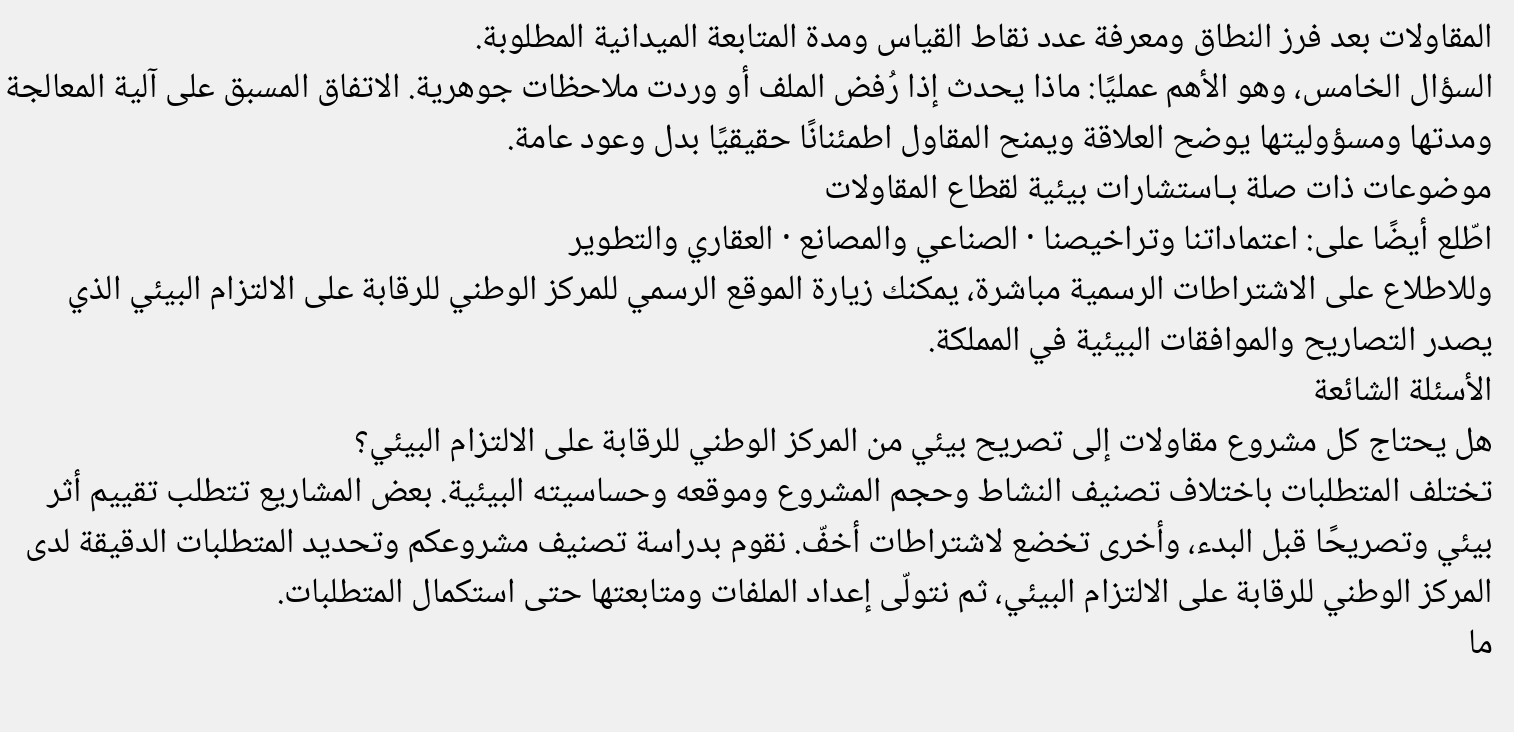المقاولات بعد فرز النطاق ومعرفة عدد نقاط القياس ومدة المتابعة الميدانية المطلوبة.
السؤال الخامس، وهو الأهم عمليًا: ماذا يحدث إذا رُفض الملف أو وردت ملاحظات جوهرية. الاتفاق المسبق على آلية المعالجة ومدتها ومسؤوليتها يوضح العلاقة ويمنح المقاول اطمئنانًا حقيقيًا بدل وعود عامة.
موضوعات ذات صلة بـاستشارات بيئية لقطاع المقاولات
اطّلع أيضًا على: اعتماداتنا وتراخيصنا · الصناعي والمصانع · العقاري والتطوير
وللاطلاع على الاشتراطات الرسمية مباشرة، يمكنك زيارة الموقع الرسمي للمركز الوطني للرقابة على الالتزام البيئي الذي يصدر التصاريح والموافقات البيئية في المملكة.
الأسئلة الشائعة
هل يحتاج كل مشروع مقاولات إلى تصريح بيئي من المركز الوطني للرقابة على الالتزام البيئي؟
تختلف المتطلبات باختلاف تصنيف النشاط وحجم المشروع وموقعه وحساسيته البيئية. بعض المشاريع تتطلب تقييم أثر بيئي وتصريحًا قبل البدء، وأخرى تخضع لاشتراطات أخفّ. نقوم بدراسة تصنيف مشروعكم وتحديد المتطلبات الدقيقة لدى المركز الوطني للرقابة على الالتزام البيئي، ثم نتولّى إعداد الملفات ومتابعتها حتى استكمال المتطلبات.
ما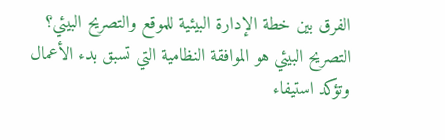الفرق بين خطة الإدارة البيئية للموقع والتصريح البيئي؟
التصريح البيئي هو الموافقة النظامية التي تسبق بدء الأعمال وتؤكد استيفاء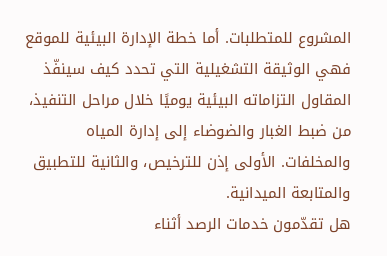المشروع للمتطلبات. أما خطة الإدارة البيئية للموقع فهي الوثيقة التشغيلية التي تحدد كيف سينفّذ المقاول التزاماته البيئية يوميًا خلال مراحل التنفيذ، من ضبط الغبار والضوضاء إلى إدارة المياه والمخلفات. الأولى إذن للترخيص، والثانية للتطبيق والمتابعة الميدانية.
هل تقدّمون خدمات الرصد أثناء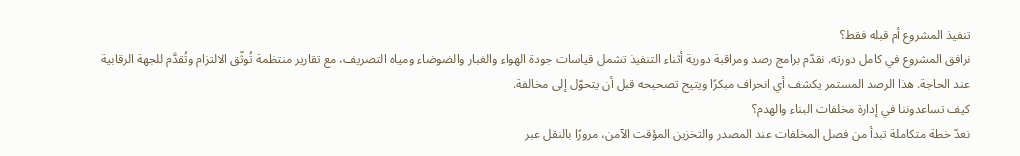تنفيذ المشروع أم قبله فقط؟
نرافق المشروع في كامل دورته. نقدّم برامج رصد ومراقبة دورية أثناء التنفيذ تشمل قياسات جودة الهواء والغبار والضوضاء ومياه التصريف، مع تقارير منتظمة تُوثّق الالتزام وتُقدَّم للجهة الرقابية عند الحاجة. هذا الرصد المستمر يكشف أي انحراف مبكرًا ويتيح تصحيحه قبل أن يتحوّل إلى مخالفة.
كيف تساعدوننا في إدارة مخلفات البناء والهدم؟
نعدّ خطة متكاملة تبدأ من فصل المخلفات عند المصدر والتخزين المؤقت الآمن، مرورًا بالنقل عبر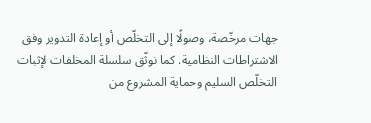جهات مرخّصة، وصولًا إلى التخلّص أو إعادة التدوير وفق الاشتراطات النظامية. كما نوثّق سلسلة المخلفات لإثبات التخلّص السليم وحماية المشروع من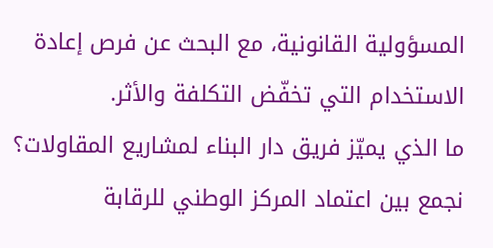المسؤولية القانونية، مع البحث عن فرص إعادة الاستخدام التي تخفّض التكلفة والأثر.
ما الذي يميّز فريق دار البناء لمشاريع المقاولات؟
نجمع بين اعتماد المركز الوطني للرقابة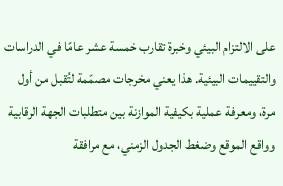على الالتزام البيئي وخبرة تقارب خمسة عشر عامًا في الدراسات والتقييمات البيئية. هذا يعني مخرجات مصمّمة لتُقبل من أول مرة، ومعرفة عملية بكيفية الموازنة بين متطلبات الجهة الرقابية وواقع الموقع وضغط الجدول الزمني، مع مرافقة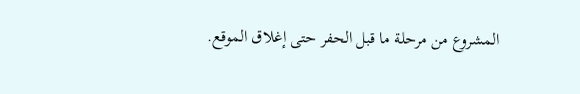المشروع من مرحلة ما قبل الحفر حتى إغلاق الموقع.